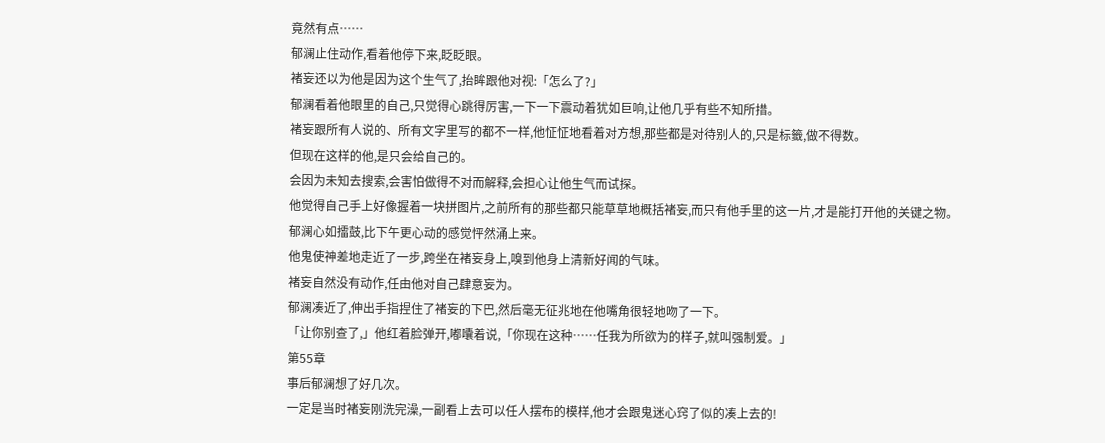竟然有点……
郁澜止住动作,看着他停下来,眨眨眼。
褚妄还以为他是因为这个生气了,抬眸跟他对视:「怎么了?」
郁澜看着他眼里的自己,只觉得心跳得厉害,一下一下震动着犹如巨响,让他几乎有些不知所措。
褚妄跟所有人说的、所有文字里写的都不一样,他怔怔地看着对方想,那些都是对待别人的,只是标籤,做不得数。
但现在这样的他,是只会给自己的。
会因为未知去搜索,会害怕做得不对而解释,会担心让他生气而试探。
他觉得自己手上好像握着一块拼图片,之前所有的那些都只能草草地概括褚妄,而只有他手里的这一片,才是能打开他的关键之物。
郁澜心如擂鼓,比下午更心动的感觉怦然涌上来。
他鬼使神差地走近了一步,跨坐在褚妄身上,嗅到他身上清新好闻的气味。
褚妄自然没有动作,任由他对自己肆意妄为。
郁澜凑近了,伸出手指捏住了褚妄的下巴,然后毫无征兆地在他嘴角很轻地吻了一下。
「让你别查了,」他红着脸弹开,嘟囔着说,「你现在这种……任我为所欲为的样子,就叫强制爱。」
第55章
事后郁澜想了好几次。
一定是当时褚妄刚洗完澡,一副看上去可以任人摆布的模样,他才会跟鬼迷心窍了似的凑上去的!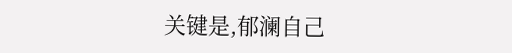关键是,郁澜自己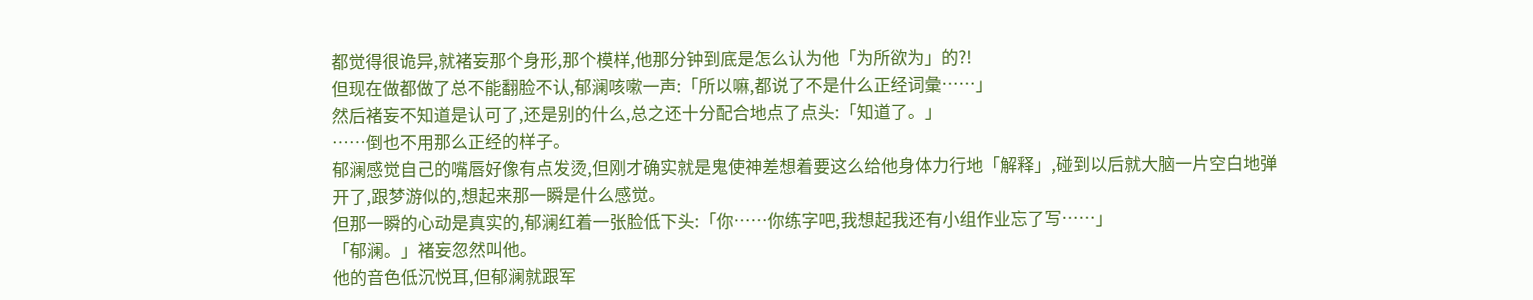都觉得很诡异,就褚妄那个身形,那个模样,他那分钟到底是怎么认为他「为所欲为」的?!
但现在做都做了总不能翻脸不认,郁澜咳嗽一声:「所以嘛,都说了不是什么正经词彙……」
然后褚妄不知道是认可了,还是别的什么,总之还十分配合地点了点头:「知道了。」
……倒也不用那么正经的样子。
郁澜感觉自己的嘴唇好像有点发烫,但刚才确实就是鬼使神差想着要这么给他身体力行地「解释」,碰到以后就大脑一片空白地弹开了,跟梦游似的,想起来那一瞬是什么感觉。
但那一瞬的心动是真实的,郁澜红着一张脸低下头:「你……你练字吧,我想起我还有小组作业忘了写……」
「郁澜。」褚妄忽然叫他。
他的音色低沉悦耳,但郁澜就跟军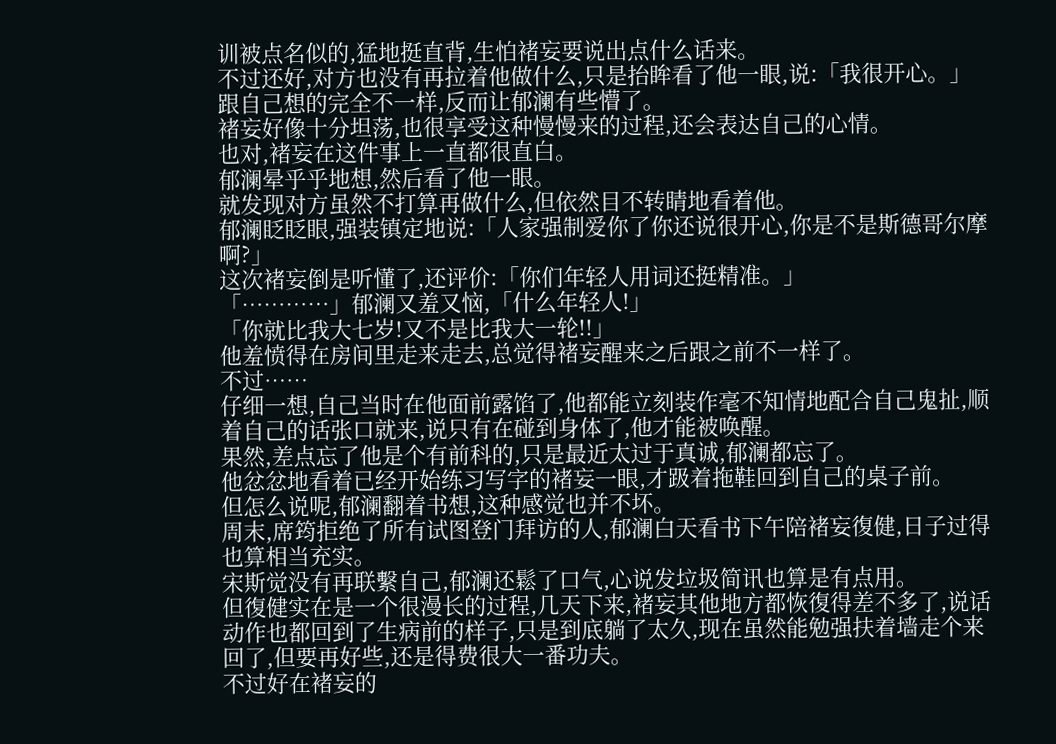训被点名似的,猛地挺直背,生怕褚妄要说出点什么话来。
不过还好,对方也没有再拉着他做什么,只是抬眸看了他一眼,说:「我很开心。」
跟自己想的完全不一样,反而让郁澜有些懵了。
褚妄好像十分坦荡,也很享受这种慢慢来的过程,还会表达自己的心情。
也对,褚妄在这件事上一直都很直白。
郁澜晕乎乎地想,然后看了他一眼。
就发现对方虽然不打算再做什么,但依然目不转睛地看着他。
郁澜眨眨眼,强装镇定地说:「人家强制爱你了你还说很开心,你是不是斯德哥尔摩啊?」
这次褚妄倒是听懂了,还评价:「你们年轻人用词还挺精准。」
「…………」郁澜又羞又恼,「什么年轻人!」
「你就比我大七岁!又不是比我大一轮!!」
他羞愤得在房间里走来走去,总觉得褚妄醒来之后跟之前不一样了。
不过……
仔细一想,自己当时在他面前露馅了,他都能立刻装作毫不知情地配合自己鬼扯,顺着自己的话张口就来,说只有在碰到身体了,他才能被唤醒。
果然,差点忘了他是个有前科的,只是最近太过于真诚,郁澜都忘了。
他忿忿地看着已经开始练习写字的褚妄一眼,才趿着拖鞋回到自己的桌子前。
但怎么说呢,郁澜翻着书想,这种感觉也并不坏。
周末,席筠拒绝了所有试图登门拜访的人,郁澜白天看书下午陪褚妄復健,日子过得也算相当充实。
宋斯觉没有再联繫自己,郁澜还鬆了口气,心说发垃圾简讯也算是有点用。
但復健实在是一个很漫长的过程,几天下来,褚妄其他地方都恢復得差不多了,说话动作也都回到了生病前的样子,只是到底躺了太久,现在虽然能勉强扶着墙走个来回了,但要再好些,还是得费很大一番功夫。
不过好在褚妄的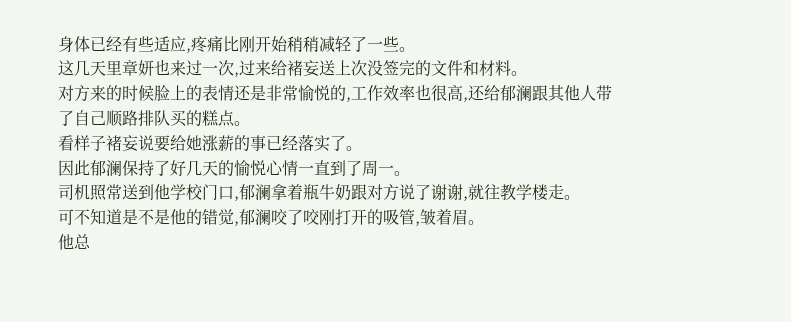身体已经有些适应,疼痛比刚开始稍稍减轻了一些。
这几天里章妍也来过一次,过来给褚妄送上次没签完的文件和材料。
对方来的时候脸上的表情还是非常愉悦的,工作效率也很高,还给郁澜跟其他人带了自己顺路排队买的糕点。
看样子褚妄说要给她涨薪的事已经落实了。
因此郁澜保持了好几天的愉悦心情一直到了周一。
司机照常送到他学校门口,郁澜拿着瓶牛奶跟对方说了谢谢,就往教学楼走。
可不知道是不是他的错觉,郁澜咬了咬刚打开的吸管,皱着眉。
他总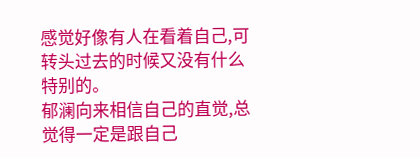感觉好像有人在看着自己,可转头过去的时候又没有什么特别的。
郁澜向来相信自己的直觉,总觉得一定是跟自己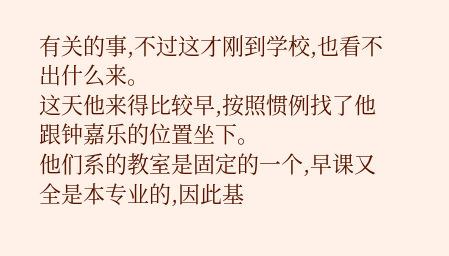有关的事,不过这才刚到学校,也看不出什么来。
这天他来得比较早,按照惯例找了他跟钟嘉乐的位置坐下。
他们系的教室是固定的一个,早课又全是本专业的,因此基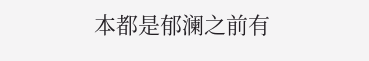本都是郁澜之前有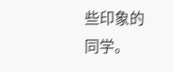些印象的同学。